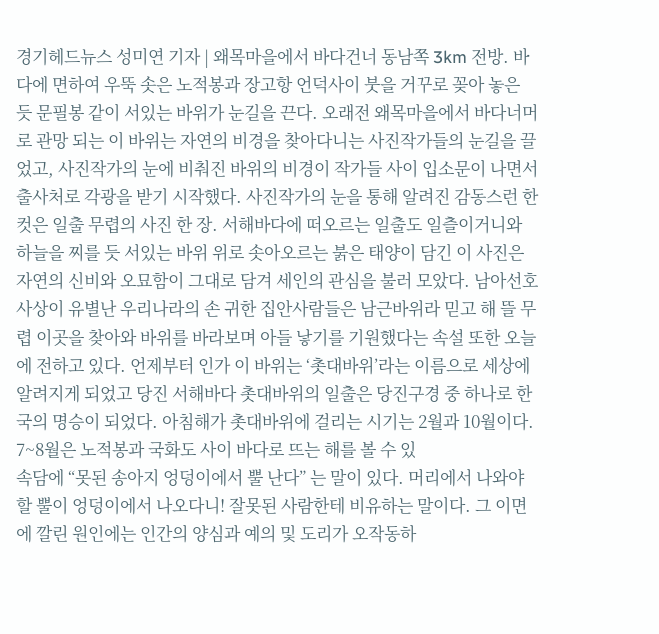경기헤드뉴스 성미연 기자 | 왜목마을에서 바다건너 동남쪽 3km 전방. 바다에 면하여 우뚝 솟은 노적봉과 장고항 언덕사이 붓을 거꾸로 꽂아 놓은 듯 문필봉 같이 서있는 바위가 눈길을 끈다. 오래전 왜목마을에서 바다너머로 관망 되는 이 바위는 자연의 비경을 찾아다니는 사진작가들의 눈길을 끌었고, 사진작가의 눈에 비춰진 바위의 비경이 작가들 사이 입소문이 나면서 출사처로 각광을 받기 시작했다. 사진작가의 눈을 통해 알려진 감동스런 한 컷은 일출 무렵의 사진 한 장. 서해바다에 떠오르는 일출도 일츨이거니와 하늘을 찌를 듯 서있는 바위 위로 솟아오르는 붉은 태양이 담긴 이 사진은 자연의 신비와 오묘함이 그대로 담겨 세인의 관심을 불러 모았다. 남아선호사상이 유별난 우리나라의 손 귀한 집안사람들은 남근바위라 믿고 해 뜰 무렵 이곳을 찾아와 바위를 바라보며 아들 낳기를 기원했다는 속설 또한 오늘에 전하고 있다. 언제부터 인가 이 바위는 ‘촛대바위’라는 이름으로 세상에 알려지게 되었고 당진 서해바다 촛대바위의 일출은 당진구경 중 하나로 한국의 명승이 되었다. 아침해가 촛대바위에 걸리는 시기는 2월과 10월이다. 7~8월은 노적봉과 국화도 사이 바다로 뜨는 해를 볼 수 있
속담에 “못된 송아지 엉덩이에서 뿔 난다” 는 말이 있다. 머리에서 나와야 할 뿔이 엉덩이에서 나오다니! 잘못된 사람한테 비유하는 말이다. 그 이면에 깔린 원인에는 인간의 양심과 예의 및 도리가 오작동하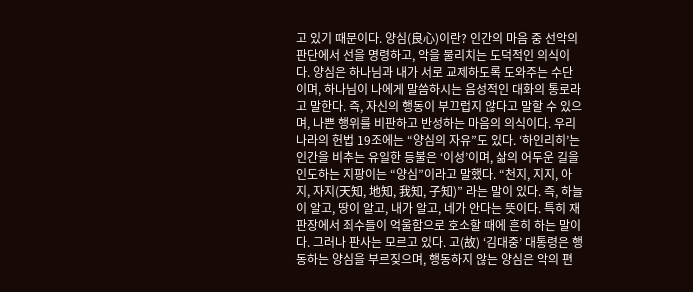고 있기 때문이다. 양심(良心)이란? 인간의 마음 중 선악의 판단에서 선을 명령하고, 악을 물리치는 도덕적인 의식이다. 양심은 하나님과 내가 서로 교제하도록 도와주는 수단이며, 하나님이 나에게 말씀하시는 음성적인 대화의 통로라고 말한다. 즉, 자신의 행동이 부끄럽지 않다고 말할 수 있으며, 나쁜 행위를 비판하고 반성하는 마음의 의식이다. 우리나라의 헌법 19조에는 “양심의 자유”도 있다. ‘하인리히’는 인간을 비추는 유일한 등불은 ‘이성’이며, 삶의 어두운 길을 인도하는 지팡이는 “양심”이라고 말했다. “천지, 지지, 아지, 자지(天知, 地知, 我知, 子知)” 라는 말이 있다. 즉, 하늘이 알고, 땅이 알고, 내가 알고, 네가 안다는 뜻이다. 특히 재판장에서 죄수들이 억울함으로 호소할 때에 흔히 하는 말이다. 그러나 판사는 모르고 있다. 고(故) ‘김대중’ 대통령은 행동하는 양심을 부르짖으며, 행동하지 않는 양심은 악의 편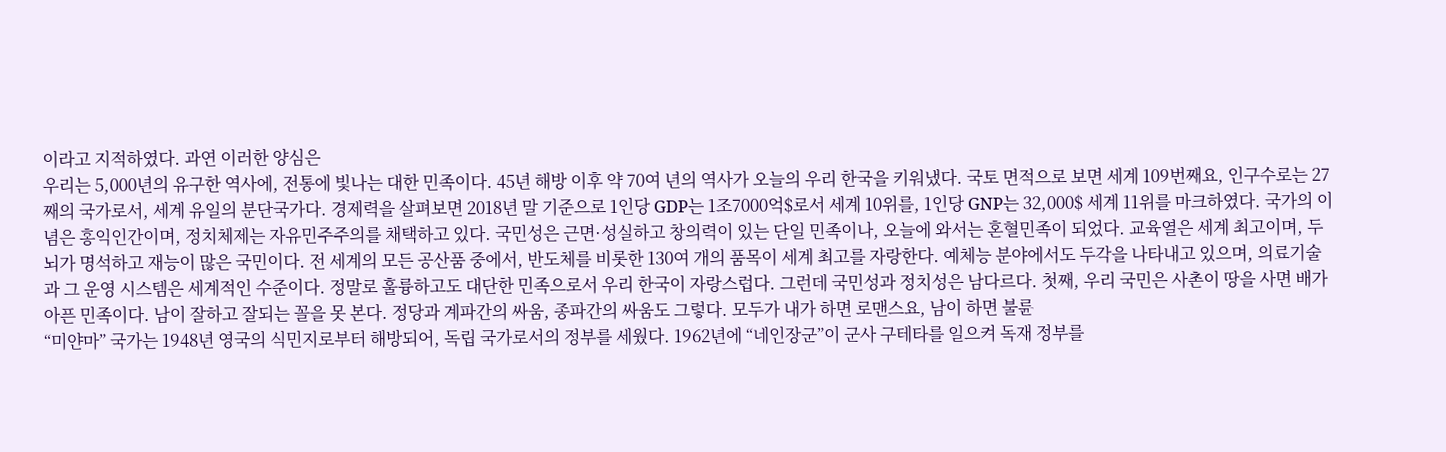이라고 지적하였다. 과연 이러한 양심은
우리는 5,000년의 유구한 역사에, 전통에 빛나는 대한 민족이다. 45년 해방 이후 약 70여 년의 역사가 오늘의 우리 한국을 키워냈다. 국토 면적으로 보면 세계 109번째요, 인구수로는 27째의 국가로서, 세계 유일의 분단국가다. 경제력을 살펴보면 2018년 말 기준으로 1인당 GDP는 1조7000억$로서 세계 10위를, 1인당 GNP는 32,000$ 세계 11위를 마크하였다. 국가의 이념은 홍익인간이며, 정치체제는 자유민주주의를 채택하고 있다. 국민성은 근면·성실하고 창의력이 있는 단일 민족이나, 오늘에 와서는 혼혈민족이 되었다. 교육열은 세계 최고이며, 두뇌가 명석하고 재능이 많은 국민이다. 전 세계의 모든 공산품 중에서, 반도체를 비롯한 130여 개의 품목이 세계 최고를 자랑한다. 예체능 분야에서도 두각을 나타내고 있으며, 의료기술과 그 운영 시스템은 세계적인 수준이다. 정말로 훌륭하고도 대단한 민족으로서 우리 한국이 자랑스럽다. 그런데 국민성과 정치성은 남다르다. 첫째, 우리 국민은 사촌이 땅을 사면 배가 아픈 민족이다. 남이 잘하고 잘되는 꼴을 못 본다. 정당과 계파간의 싸움, 종파간의 싸움도 그렇다. 모두가 내가 하면 로맨스요, 남이 하면 불륜
“미얀마” 국가는 1948년 영국의 식민지로부터 해방되어, 독립 국가로서의 정부를 세웠다. 1962년에 “네인장군”이 군사 구테타를 일으켜 독재 정부를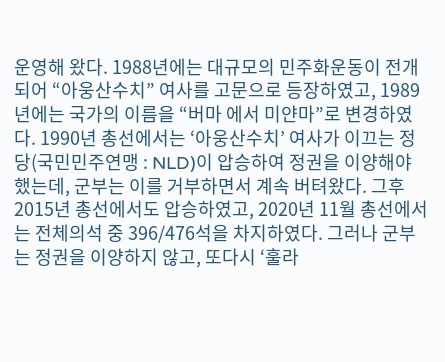운영해 왔다. 1988년에는 대규모의 민주화운동이 전개되어 “아웅산수치” 여사를 고문으로 등장하였고, 1989년에는 국가의 이름을 “버마 에서 미얀마”로 변경하였다. 1990년 총선에서는 ‘아웅산수치’ 여사가 이끄는 정당(국민민주연맹 : NLD)이 압승하여 정권을 이양해야 했는데, 군부는 이를 거부하면서 계속 버텨왔다. 그후 2015년 총선에서도 압승하였고, 2020년 11월 총선에서는 전체의석 중 396/476석을 차지하였다. 그러나 군부는 정권을 이양하지 않고, 또다시 ‘훌라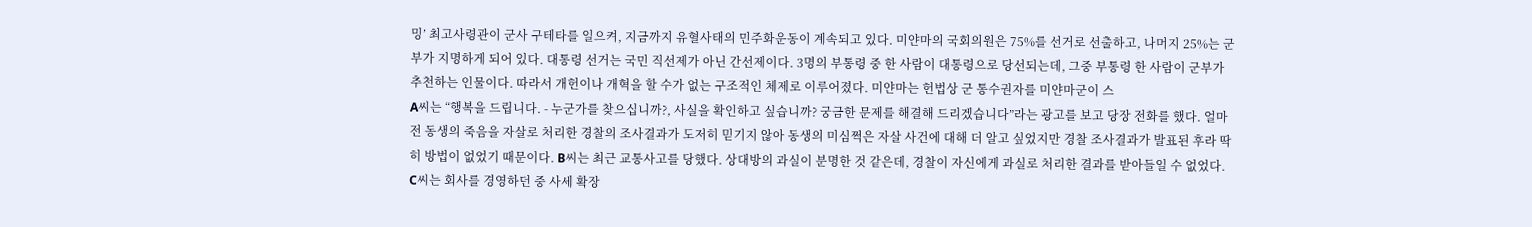밍’ 최고사령관이 군사 구테타를 일으켜, 지금까지 유혈사태의 민주화운동이 계속되고 있다. 미얀마의 국회의원은 75%를 선거로 선출하고, 나머지 25%는 군부가 지명하게 되어 있다. 대통령 선거는 국민 직선제가 아닌 간선제이다. 3명의 부통령 중 한 사람이 대통령으로 당선되는데, 그중 부통령 한 사람이 군부가 추천하는 인물이다. 따라서 개헌이나 개혁을 할 수가 없는 구조적인 체제로 이루어졌다. 미얀마는 헌법상 군 통수권자를 미얀마군이 스
A씨는 “행복을 드립니다. - 누군가를 찾으십니까?, 사실을 확인하고 싶습니까? 궁금한 문제를 해결해 드리겠습니다”라는 광고를 보고 당장 전화를 했다. 얼마 전 동생의 죽음을 자살로 처리한 경찰의 조사결과가 도저히 믿기지 않아 동생의 미심쩍은 자살 사건에 대해 더 알고 싶었지만 경찰 조사결과가 발표된 후라 딱히 방법이 없었기 때문이다. B씨는 최근 교통사고를 당했다. 상대방의 과실이 분명한 것 같은데, 경찰이 자신에게 과실로 처리한 결과를 받아들일 수 없었다. C씨는 회사를 경영하던 중 사세 확장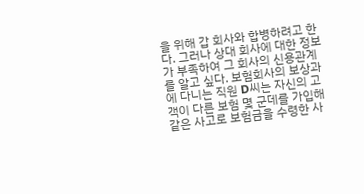을 위해 갑 회사와 합병하려고 한다. 그러나 상대 회사에 대한 정보가 부족하여 그 회사의 신용관계를 알고 싶다. 보험회사의 보상과에 다니는 직원 D씨는 자신의 고객이 다른 보험 몇 군데를 가입해 같은 사고로 보험금을 수령한 사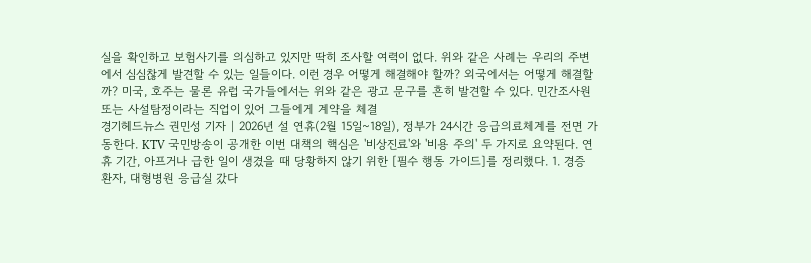실을 확인하고 보험사기를 의심하고 있지만 딱히 조사할 여력이 없다. 위와 같은 사례는 우리의 주변에서 심심찮게 발견할 수 있는 일들이다. 이런 경우 어떻게 해결해야 할까? 외국에서는 어떻게 해결할까? 미국, 호주는 물론 유럽 국가들에서는 위와 같은 광고 문구를 흔히 발견할 수 있다. 민간조사원 또는 사설탐정이라는 직업이 있어 그들에게 계약을 체결
경기헤드뉴스 권민성 기자 | 2026년 설 연휴(2월 15일~18일), 정부가 24시간 응급의료체계를 전면 가동한다. KTV 국민방송이 공개한 이번 대책의 핵심은 '비상진료'와 '비용 주의' 두 가지로 요약된다. 연휴 기간, 아프거나 급한 일이 생겼을 때 당황하지 않기 위한 [필수 행동 가이드]를 정리했다. 1. 경증 환자, 대형병원 응급실 갔다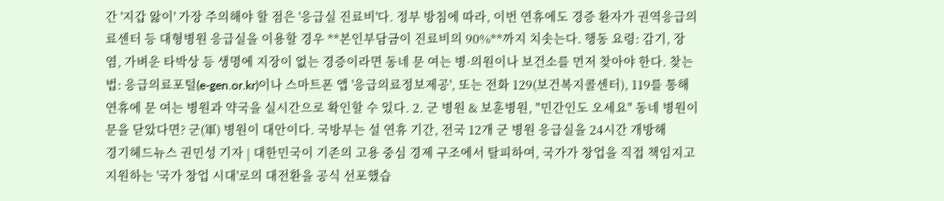간 '지갑 앓이' 가장 주의해야 할 점은 '응급실 진료비'다. 정부 방침에 따라, 이번 연휴에도 경증 환자가 권역응급의료센터 등 대형병원 응급실을 이용할 경우 **본인부담금이 진료비의 90%**까지 치솟는다. 행동 요령: 감기, 장염, 가벼운 타박상 등 생명에 지장이 없는 경증이라면 동네 문 여는 병·의원이나 보건소를 먼저 찾아야 한다. 찾는 법: 응급의료포털(e-gen.or.kr)이나 스마트폰 앱 '응급의료정보제공', 또는 전화 129(보건복지콜센터), 119를 통해 연휴에 문 여는 병원과 약국을 실시간으로 확인할 수 있다. 2. 군 병원 & 보훈병원, "민간인도 오세요" 동네 병원이 문을 닫았다면? 군(軍) 병원이 대안이다. 국방부는 설 연휴 기간, 전국 12개 군 병원 응급실을 24시간 개방해
경기헤드뉴스 권민성 기자 | 대한민국이 기존의 고용 중심 경제 구조에서 탈피하여, 국가가 창업을 직접 책임지고 지원하는 '국가 창업 시대'로의 대전환을 공식 선포했습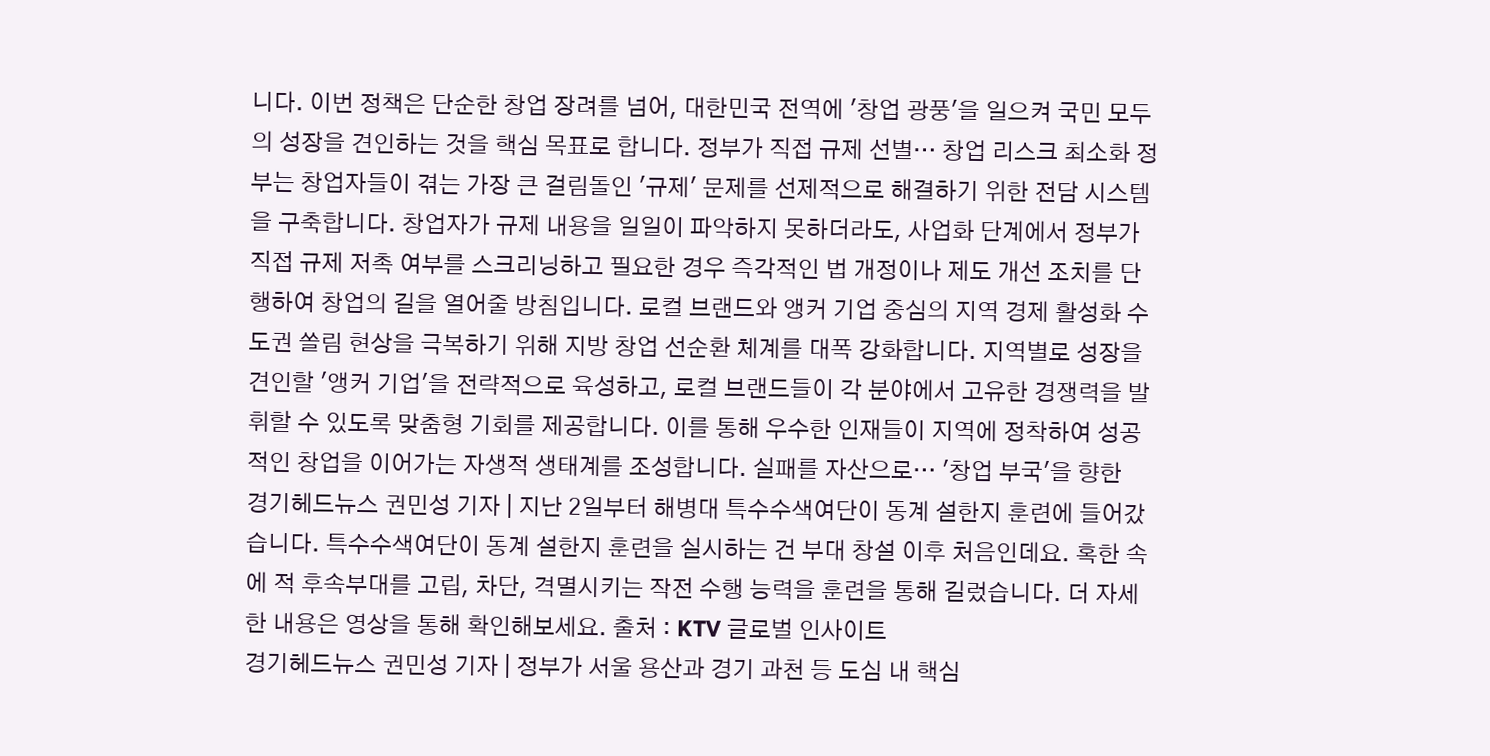니다. 이번 정책은 단순한 창업 장려를 넘어, 대한민국 전역에 '창업 광풍'을 일으켜 국민 모두의 성장을 견인하는 것을 핵심 목표로 합니다. 정부가 직접 규제 선별… 창업 리스크 최소화 정부는 창업자들이 겪는 가장 큰 걸림돌인 '규제' 문제를 선제적으로 해결하기 위한 전담 시스템을 구축합니다. 창업자가 규제 내용을 일일이 파악하지 못하더라도, 사업화 단계에서 정부가 직접 규제 저촉 여부를 스크리닝하고 필요한 경우 즉각적인 법 개정이나 제도 개선 조치를 단행하여 창업의 길을 열어줄 방침입니다. 로컬 브랜드와 앵커 기업 중심의 지역 경제 활성화 수도권 쏠림 현상을 극복하기 위해 지방 창업 선순환 체계를 대폭 강화합니다. 지역별로 성장을 견인할 '앵커 기업'을 전략적으로 육성하고, 로컬 브랜드들이 각 분야에서 고유한 경쟁력을 발휘할 수 있도록 맞춤형 기회를 제공합니다. 이를 통해 우수한 인재들이 지역에 정착하여 성공적인 창업을 이어가는 자생적 생태계를 조성합니다. 실패를 자산으로… '창업 부국'을 향한
경기헤드뉴스 권민성 기자 | 지난 2일부터 해병대 특수수색여단이 동계 설한지 훈련에 들어갔습니다. 특수수색여단이 동계 설한지 훈련을 실시하는 건 부대 창설 이후 처음인데요. 혹한 속에 적 후속부대를 고립, 차단, 격멸시키는 작전 수행 능력을 훈련을 통해 길렀습니다. 더 자세한 내용은 영상을 통해 확인해보세요. 출처 : KTV 글로벌 인사이트
경기헤드뉴스 권민성 기자 | 정부가 서울 용산과 경기 과천 등 도심 내 핵심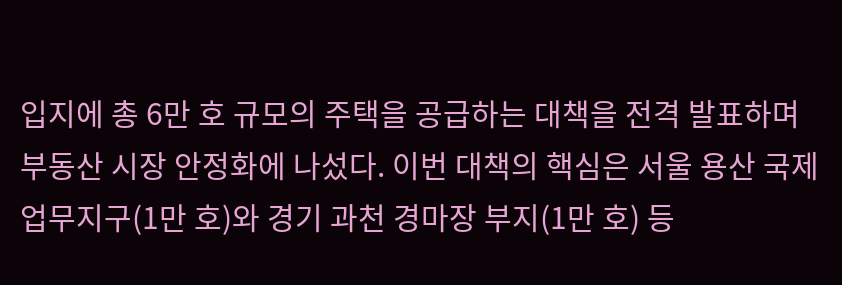입지에 총 6만 호 규모의 주택을 공급하는 대책을 전격 발표하며 부동산 시장 안정화에 나섰다. 이번 대책의 핵심은 서울 용산 국제업무지구(1만 호)와 경기 과천 경마장 부지(1만 호) 등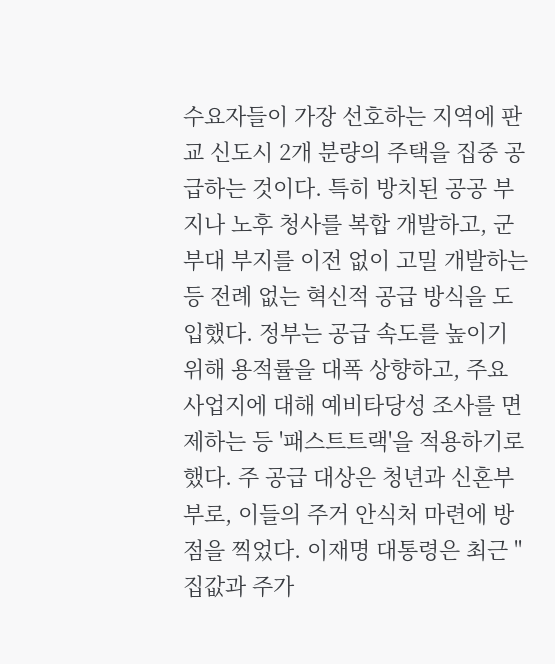수요자들이 가장 선호하는 지역에 판교 신도시 2개 분량의 주택을 집중 공급하는 것이다. 특히 방치된 공공 부지나 노후 청사를 복합 개발하고, 군부대 부지를 이전 없이 고밀 개발하는 등 전례 없는 혁신적 공급 방식을 도입했다. 정부는 공급 속도를 높이기 위해 용적률을 대폭 상향하고, 주요 사업지에 대해 예비타당성 조사를 면제하는 등 '패스트트랙'을 적용하기로 했다. 주 공급 대상은 청년과 신혼부부로, 이들의 주거 안식처 마련에 방점을 찍었다. 이재명 대통령은 최근 "집값과 주가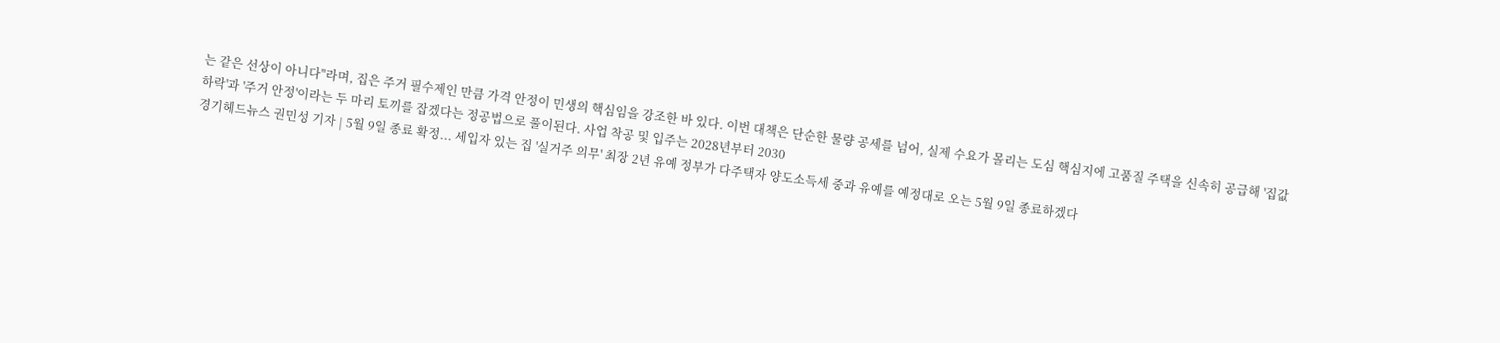는 같은 선상이 아니다"라며, 집은 주거 필수제인 만큼 가격 안정이 민생의 핵심임을 강조한 바 있다. 이번 대책은 단순한 물량 공세를 넘어, 실제 수요가 몰리는 도심 핵심지에 고품질 주택을 신속히 공급해 '집값 하락'과 '주거 안정'이라는 두 마리 토끼를 잡겠다는 정공법으로 풀이된다. 사업 착공 및 입주는 2028년부터 2030
경기헤드뉴스 권민성 기자 | 5월 9일 종료 확정... 세입자 있는 집 '실거주 의무' 최장 2년 유예 정부가 다주택자 양도소득세 중과 유예를 예정대로 오는 5월 9일 종료하겠다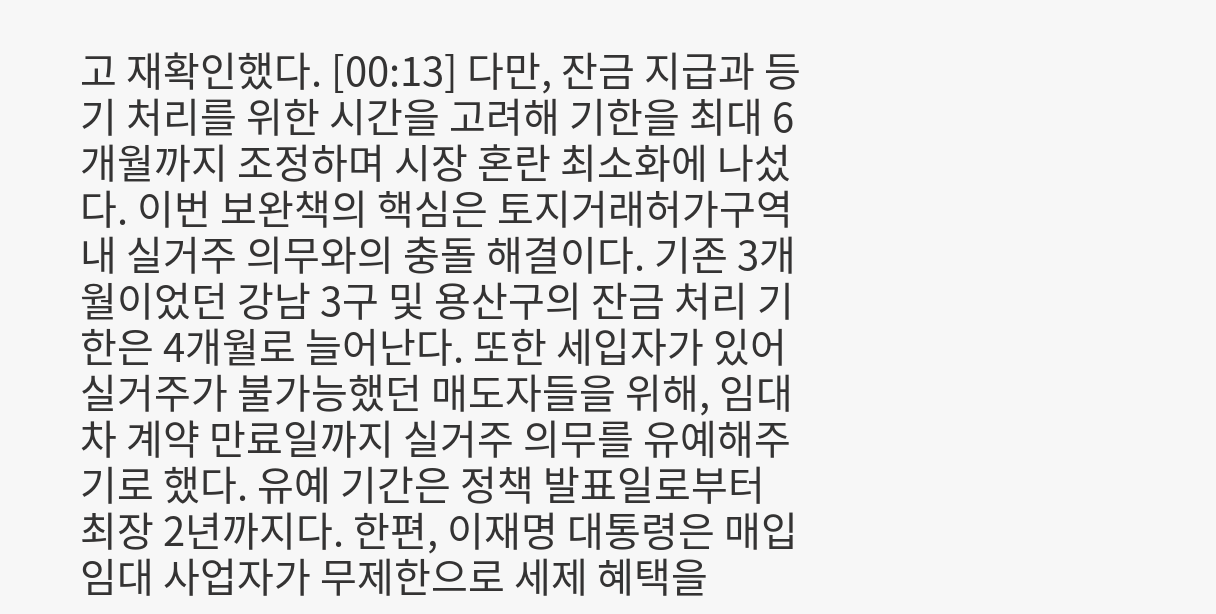고 재확인했다. [00:13] 다만, 잔금 지급과 등기 처리를 위한 시간을 고려해 기한을 최대 6개월까지 조정하며 시장 혼란 최소화에 나섰다. 이번 보완책의 핵심은 토지거래허가구역 내 실거주 의무와의 충돌 해결이다. 기존 3개월이었던 강남 3구 및 용산구의 잔금 처리 기한은 4개월로 늘어난다. 또한 세입자가 있어 실거주가 불가능했던 매도자들을 위해, 임대차 계약 만료일까지 실거주 의무를 유예해주기로 했다. 유예 기간은 정책 발표일로부터 최장 2년까지다. 한편, 이재명 대통령은 매입 임대 사업자가 무제한으로 세제 혜택을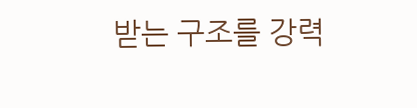받는 구조를 강력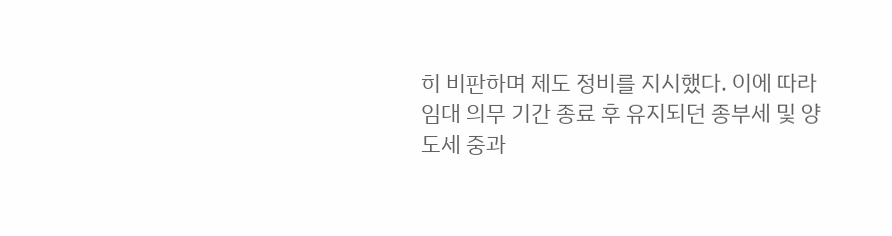히 비판하며 제도 정비를 지시했다. 이에 따라 임대 의무 기간 종료 후 유지되던 종부세 및 양도세 중과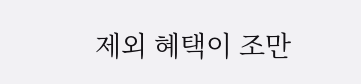제외 혜택이 조만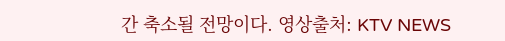간 축소될 전망이다. 영상출처: KTV NEWS